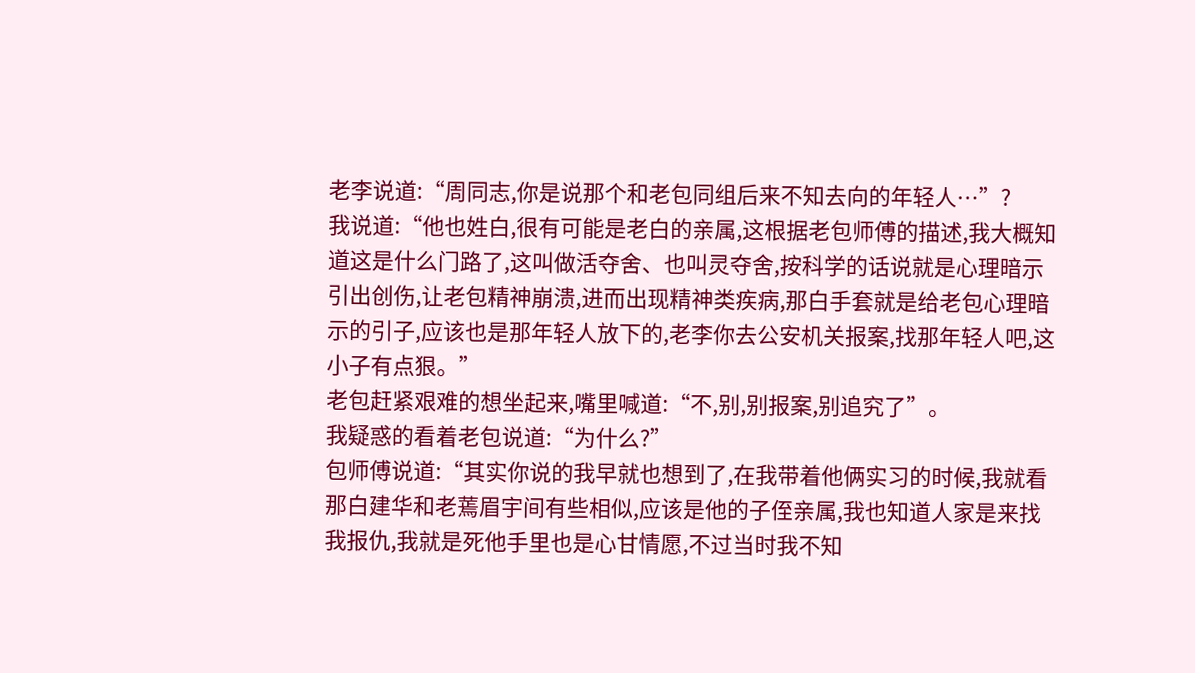老李说道:“周同志,你是说那个和老包同组后来不知去向的年轻人…”?
我说道:“他也姓白,很有可能是老白的亲属,这根据老包师傅的描述,我大概知道这是什么门路了,这叫做活夺舍、也叫灵夺舍,按科学的话说就是心理暗示引出创伤,让老包精神崩溃,进而出现精神类疾病,那白手套就是给老包心理暗示的引子,应该也是那年轻人放下的,老李你去公安机关报案,找那年轻人吧,这小子有点狠。”
老包赶紧艰难的想坐起来,嘴里喊道:“不,别,别报案,别追究了”。
我疑惑的看着老包说道:“为什么?”
包师傅说道:“其实你说的我早就也想到了,在我带着他俩实习的时候,我就看那白建华和老蔫眉宇间有些相似,应该是他的子侄亲属,我也知道人家是来找我报仇,我就是死他手里也是心甘情愿,不过当时我不知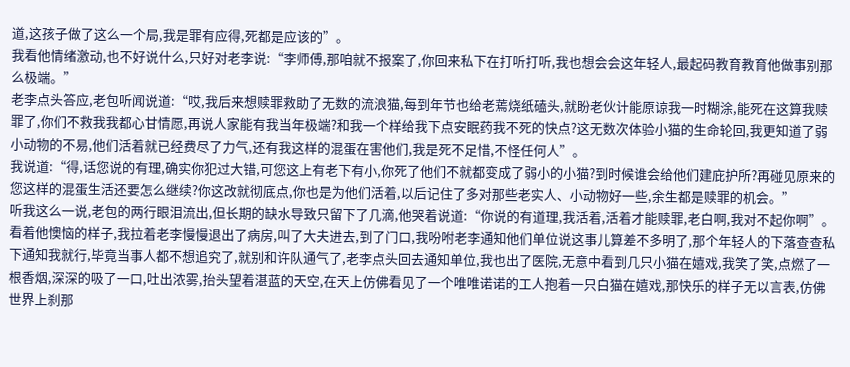道,这孩子做了这么一个局,我是罪有应得,死都是应该的”。
我看他情绪激动,也不好说什么,只好对老李说:“李师傅,那咱就不报案了,你回来私下在打听打听,我也想会会这年轻人,最起码教育教育他做事别那么极端。”
老李点头答应,老包听闻说道:“哎,我后来想赎罪救助了无数的流浪猫,每到年节也给老蔫烧纸磕头,就盼老伙计能原谅我一时糊涂,能死在这算我赎罪了,你们不救我我都心甘情愿,再说人家能有我当年极端?和我一个样给我下点安眠药我不死的快点?这无数次体验小猫的生命轮回,我更知道了弱小动物的不易,他们活着就已经费尽了力气,还有我这样的混蛋在害他们,我是死不足惜,不怪任何人”。
我说道:“得,话您说的有理,确实你犯过大错,可您这上有老下有小,你死了他们不就都变成了弱小的小猫?到时候谁会给他们建庇护所?再碰见原来的您这样的混蛋生活还要怎么继续?你这改就彻底点,你也是为他们活着,以后记住了多对那些老实人、小动物好一些,余生都是赎罪的机会。”
听我这么一说,老包的两行眼泪流出,但长期的缺水导致只留下了几滴,他哭着说道:“你说的有道理,我活着,活着才能赎罪,老白啊,我对不起你啊”。
看着他懊恼的样子,我拉着老李慢慢退出了病房,叫了大夫进去,到了门口,我吩咐老李通知他们单位说这事儿算差不多明了,那个年轻人的下落查查私下通知我就行,毕竟当事人都不想追究了,就别和许队通气了,老李点头回去通知单位,我也出了医院,无意中看到几只小猫在嬉戏,我笑了笑,点燃了一根香烟,深深的吸了一口,吐出浓雾,抬头望着湛蓝的天空,在天上仿佛看见了一个唯唯诺诺的工人抱着一只白猫在嬉戏,那快乐的样子无以言表,仿佛世界上刹那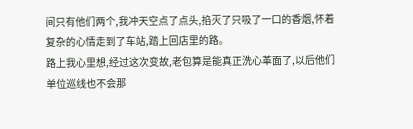间只有他们两个,我冲天空点了点头,掐灭了只吸了一口的香烟,怀着复杂的心情走到了车站,踏上回店里的路。
路上我心里想,经过这次变故,老包算是能真正洗心革面了,以后他们单位巡线也不会那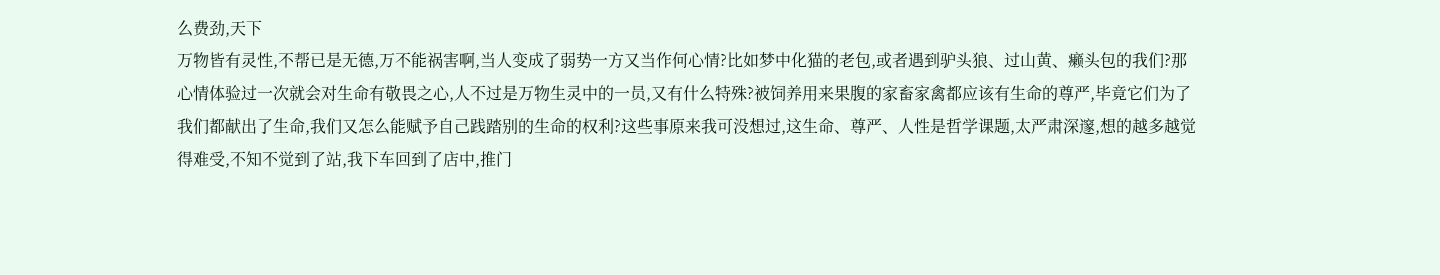么费劲,天下
万物皆有灵性,不帮已是无德,万不能祸害啊,当人变成了弱势一方又当作何心情?比如梦中化猫的老包,或者遇到驴头狼、过山黄、癞头包的我们?那心情体验过一次就会对生命有敬畏之心,人不过是万物生灵中的一员,又有什么特殊?被饲养用来果腹的家畜家禽都应该有生命的尊严,毕竟它们为了我们都献出了生命,我们又怎么能赋予自己践踏别的生命的权利?这些事原来我可没想过,这生命、尊严、人性是哲学课题,太严肃深邃,想的越多越觉得难受,不知不觉到了站,我下车回到了店中,推门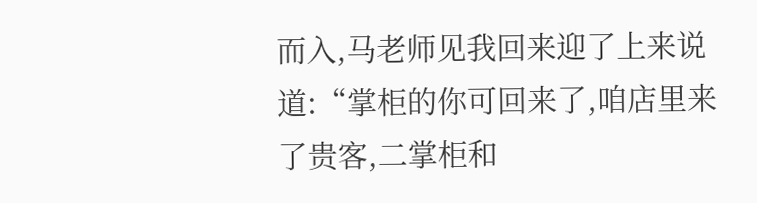而入,马老师见我回来迎了上来说道:“掌柜的你可回来了,咱店里来了贵客,二掌柜和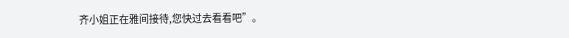齐小姐正在雅间接待,您快过去看看吧”。